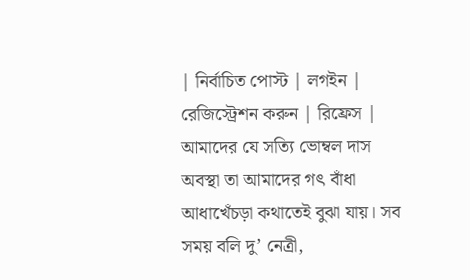| নির্বাচিত পোস্ট | লগইন | রেজিস্ট্রেশন করুন | রিফ্রেস |
আমাদের যে সত্যি ভোম্বল দাস অবস্থা তা আমাদের গৎ বাঁধা আধাখেঁচড়া কথাতেই বুঝা যায়। সব সময় বলি দু’ নেত্রী,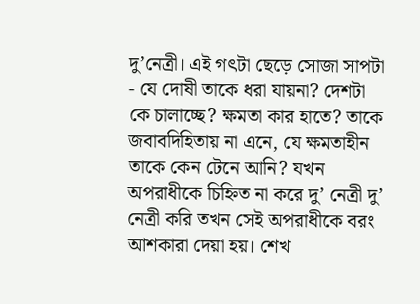দু’নেত্রী। এই গৎটা ছেড়ে সোজা সাপটা - যে দোষী তাকে ধরা যায়না? দেশটা কে চালাচ্ছে? ক্ষমতা কার হাতে? তাকে জবাবদিহিতায় না এনে, যে ক্ষমতাহীন তাকে কেন টেনে আনি? যখন অপরাধীকে চিহ্নিত না করে দু’ নেত্রী দু’ নেত্রী করি তখন সেই অপরাধীকে বরং আশকারা দেয়া হয়। শেখ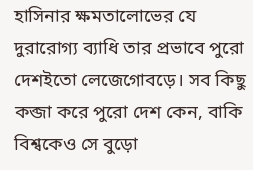হাসিনার ক্ষমতালোভের যে দুরারোগ্য ব্যাধি তার প্রভাবে পুরো দেশইতো লেজেগোবড়ে। সব কিছু কব্জা করে পুরো দেশ কেন, বাকি বিশ্বকেও সে বুড়ো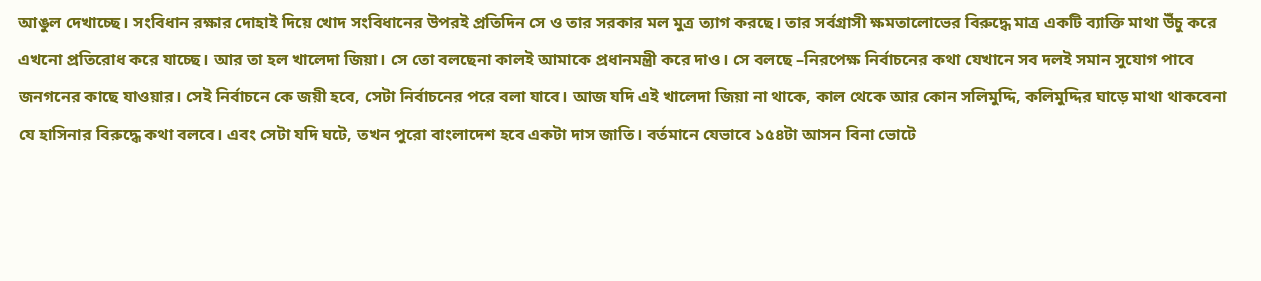আঙুল দেখাচ্ছে। সংবিধান রক্ষার দোহাই দিয়ে খোদ সংবিধানের উপরই প্রতিদিন সে ও তার সরকার মল মুত্র ত্যাগ করছে। তার সর্বগ্রাসী ক্ষমতালোভের বিরুদ্ধে মাত্র একটি ব্যাক্তি মাথা উঁচু করে এখনো প্রতিরোধ করে যাচ্ছে। আর তা হল খালেদা জিয়া। সে তো বলছেনা কালই আমাকে প্রধানমন্ত্রী করে দাও। সে বলছে –নিরপেক্ষ নির্বাচনের কথা যেখানে সব দলই সমান সুযোগ পাবে জনগনের কাছে যাওয়ার। সেই নির্বাচনে কে জয়ী হবে, সেটা নির্বাচনের পরে বলা যাবে। আজ যদি এই খালেদা জিয়া না থাকে, কাল থেকে আর কোন সলিমুদ্দি, কলিমুদ্দির ঘাড়ে মাথা থাকবেনা যে হাসিনার বিরুদ্ধে কথা বলবে। এবং সেটা যদি ঘটে, তখন পুরো বাংলাদেশ হবে একটা দাস জাতি। বর্তমানে যেভাবে ১৫৪টা আসন বিনা ভোটে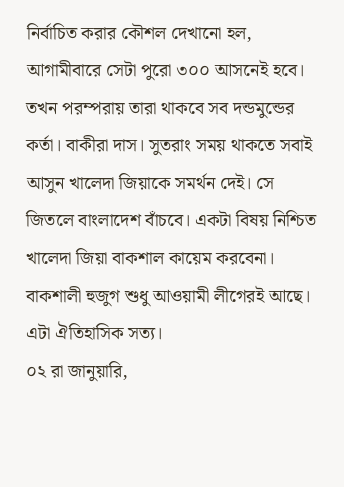নির্বাচিত করার কৌশল দেখানো হল, আগামীবারে সেটা পুরো ৩০০ আসনেই হবে। তখন পরম্পরায় তারা থাকবে সব দন্ডমুন্ডের কর্তা। বাকীরা দাস। সুতরাং সময় থাকতে সবাই আসুন খালেদা জিয়াকে সমর্থন দেই। সে জিতলে বাংলাদেশ বাঁচবে। একটা বিষয় নিশ্চিত খালেদা জিয়া বাকশাল কায়েম করবেনা। বাকশালী হুজুগ শুধু আওয়ামী লীগেরই আছে। এটা ঐতিহাসিক সত্য।
০২ রা জানুয়ারি,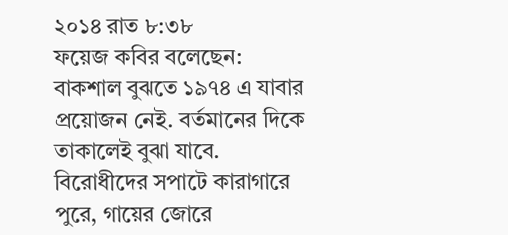২০১৪ রাত ৮:৩৮
ফয়েজ কবির বলেছেন: বাকশাল বুঝতে ১৯৭৪ এ যাবার প্রয়োজন নেই. বর্তমানের দিকে তাকালেই বুঝা যাবে. বিরোধীদের সপাটে কারাগারে পুরে, গায়ের জোরে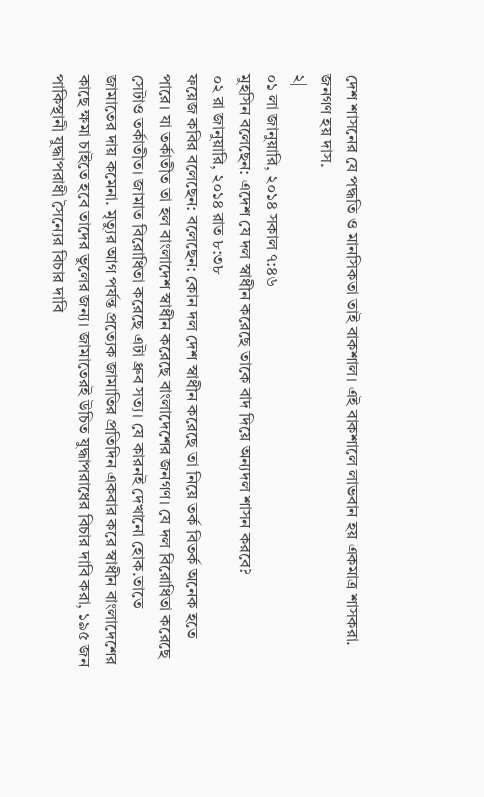দেশ শাসনের যে পদ্ধতি ও মানসিকতা তাই বাকশাল। এই বাকশালে লাভবান হয় একমাত্র শাসকরা. জনগণ হয় দাস.
২|
০১ লা জানুয়ারি, ২০১৪ সকাল ৭:৪৬
মুহসিন বলেছেন: এদেশ যে দল স্বাধীন করেছে তাকে বাদ দিয়ে অন্যদল শাসন করবে?
০২ রা জানুয়ারি, ২০১৪ রাত ৮:৩৮
ফয়েজ কবির বলেছেন: বলেছেন: কোন দল দেশ স্বাধীন করেছে তা নিয়ে তর্ক বিতর্ক অনেক হতে পারে। যা তর্কাতীত তা হল বাংলাদেশ স্বাধীন করেছে বাংলাদেশের জনগণ। যে দল বিরোধিতা করেছে সেটাও তর্কাতীত। জামাত বিরোধিতা করেছে এটা ধ্রুব সত্য। যে কারনই দেখানো হোক.তাতে জামাতের দায় কমেনা. মৃত্যুর আগ পর্যন্ত প্রত্যেক জামাতির প্রতিদিন একবার করে স্বাধীন বাংলাদেশের কাছে ক্ষমা চাইতে হবে তাদের ভুলের জন্য। জামাতেরই উচিত যুদ্ধাপরাধের বিচার দাবি করা, ১৯৫ জন পাকিস্থানী যুদ্ধাপরাধী সৈন্যের বিচার দাবি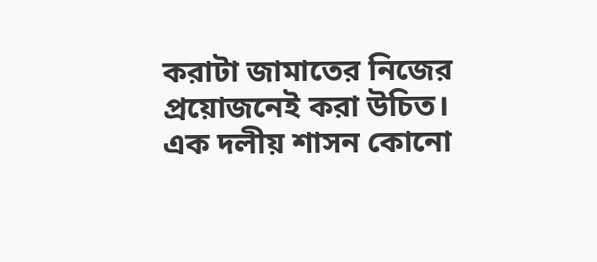করাটা জামাতের নিজের প্রয়োজনেই করা উচিত। এক দলীয় শাসন কোনো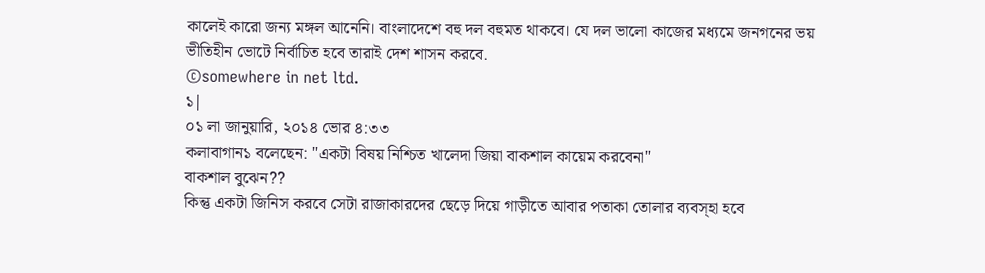কালেই কারো জন্য মঙ্গল আনেনি। বাংলাদেশে বহু দল বহুমত থাকবে। যে দল ভালো কাজের মধ্যমে জনগনের ভয় ভীতিহীন ভোটে নির্বাচিত হবে তারাই দেশ শাসন করবে.
©somewhere in net ltd.
১|
০১ লা জানুয়ারি, ২০১৪ ভোর ৪:৩৩
কলাবাগান১ বলেছেন: "একটা বিষয় নিশ্চিত খালেদা জিয়া বাকশাল কায়েম করবেনা"
বাকশাল বুঝেন??
কিন্তু একটা জিনিস করবে সেটা রাজাকারদের ছেড়ে দিয়ে গাড়ীতে আবার পতাকা তোলার ব্যবস্হা হবে